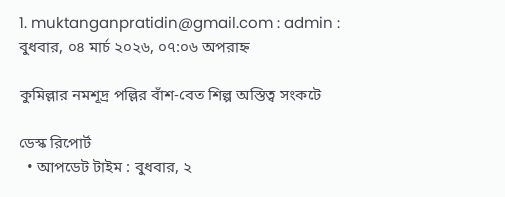1. muktanganpratidin@gmail.com : admin :
বুধবার, ০৪ মার্চ ২০২৬, ০৭:০৬ অপরাহ্ন

কুমিল্লার নমশূদ্র পল্লির বাঁশ-বেত শিল্প অস্তিত্ব সংকটে

ডেস্ক রিপোর্ট
  • আপডেট টাইম : বুধবার, ২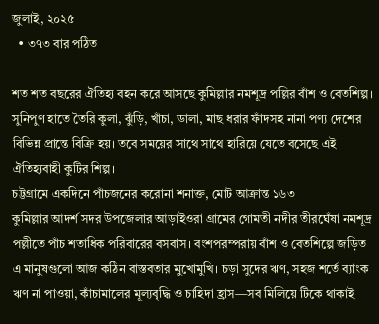জুলাই, ২০২৫
  • ৩৭৩ বার পঠিত

শত শত বছরের ঐতিহ্য বহন করে আসছে কুমিল্লার নমশূদ্র পল্লির বাঁশ ও বেতশিল্প। সুনিপুণ হাতে তৈরি কুলা, ঝুঁড়ি, খাঁচা, ডালা, মাছ ধরার ফাঁদসহ নানা পণ্য দেশের বিভিন্ন প্রান্তে বিক্রি হয়। তবে সময়ের সাথে সাথে হারিয়ে যেতে বসেছে এই ঐতিহ্যবাহী কুটির শিল্প।
চট্টগ্রামে একদিনে পাঁচজনের করোনা শনাক্ত, মোট আক্রান্ত ১৬৩
কুমিল্লার আদর্শ সদর উপজেলার আড়াইওরা গ্রামের গোমতী নদীর তীরঘেঁষা নমশূদ্র পল্লীতে পাঁচ শতাধিক পরিবারের বসবাস। বংশপরম্পরায় বাঁশ ও বেতশিল্পে জড়িত এ মানুষগুলো আজ কঠিন বাস্তবতার মুখোমুখি। চড়া সুদের ঋণ, সহজ শর্তে ব্যাংক ঋণ না পাওয়া, কাঁচামালের মূল্যবৃদ্ধি ও চাহিদা হ্রাস—সব মিলিয়ে টিকে থাকাই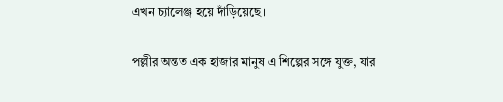এখন চ্যালেঞ্জ হয়ে দাঁড়িয়েছে।

পল্লীর অন্তত এক হাজার মানুষ এ শিল্পের সঙ্গে যুক্ত, যার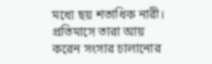মধ্যে ছয় শতাধিক নারী। প্রতিমাসে তারা আয় করেন সংসার চালানোর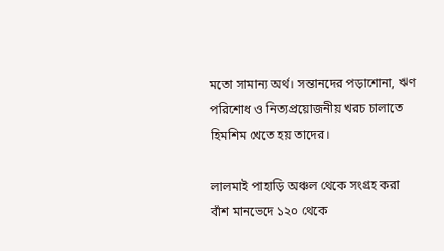মতো সামান্য অর্থ। সন্তানদের পড়াশোনা, ঋণ পরিশোধ ও নিত্যপ্রয়োজনীয় খরচ চালাতে হিমশিম খেতে হয় তাদের।

লালমাই পাহাড়ি অঞ্চল থেকে সংগ্রহ করা বাঁশ মানভেদে ১২০ থেকে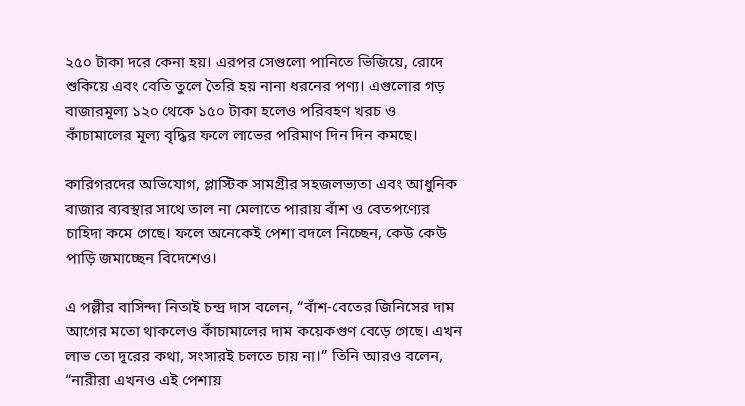২৫০ টাকা দরে কেনা হয়। এরপর সেগুলো পানিতে ভিজিয়ে, রোদে শুকিয়ে এবং বেতি তুলে তৈরি হয় নানা ধরনের পণ্য। এগুলোর গড় বাজারমূল্য ১২০ থেকে ১৫০ টাকা হলেও পরিবহণ খরচ ও কাঁচামালের মূল্য বৃদ্ধির ফলে লাভের পরিমাণ দিন দিন কমছে।

কারিগরদের অভিযোগ, প্লাস্টিক সামগ্রীর সহজলভ্যতা এবং আধুনিক বাজার ব্যবস্থার সাথে তাল না মেলাতে পারায় বাঁশ ও বেতপণ্যের চাহিদা কমে গেছে। ফলে অনেকেই পেশা বদলে নিচ্ছেন, কেউ কেউ পাড়ি জমাচ্ছেন বিদেশেও।

এ পল্লীর বাসিন্দা নিতাই চন্দ্র দাস বলেন, “বাঁশ-বেতের জিনিসের দাম আগের মতো থাকলেও কাঁচামালের দাম কয়েকগুণ বেড়ে গেছে। এখন লাভ তো দূরের কথা, সংসারই চলতে চায় না।” তিনি আরও বলেন, “নারীরা এখনও এই পেশায়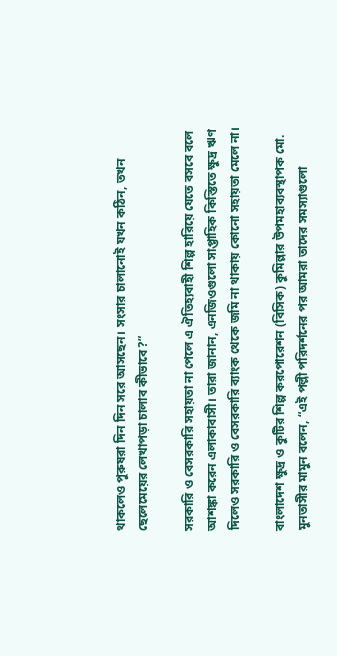থাকলেও পুরুষরা দিন দিন সরে আসছেন। সংসার চালানোই যখন কঠিন, তখন ছেলেমেয়ের লেখাপড়া চালাব কীভাবে?”

সরকারি ও বেসরকারি সহায়তা না পেলে এ ঐতিহ্যবাহী শিল্প হারিয়ে যেতে বসবে বলে আশঙ্কা করেন এলাকাবাসী। তারা জানান, এনজিওগুলো সাপ্তাহিক কিস্তিতে ক্ষুদ্র ঋণ দিলেও সরকারি ও বেসরকারি ব্যাংক থেকে জমি না থাকায় কোনো সহায়তা মেলে না।

বাংলাদেশ ক্ষুদ্র ও কুটির শিল্প করপোরেশন (বিসিক) কুমিল্লার উপমহাব্যবস্থাপক মো. মুনতাসীর মামুন বলেন, “এই পল্লী পরিদর্শনের পর আমরা তাদের সমস্যাগুলো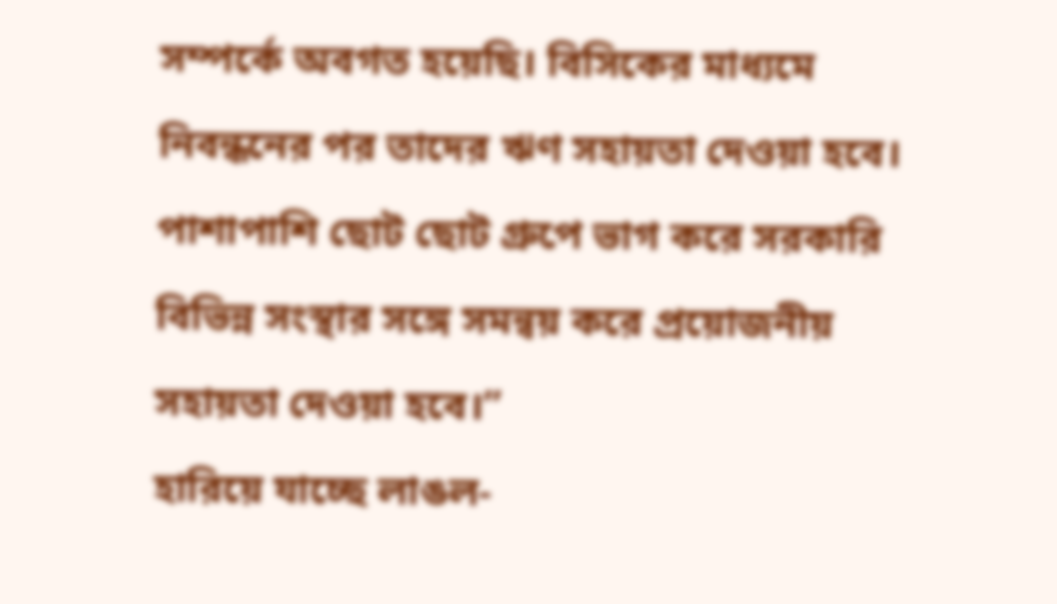সম্পর্কে অবগত হয়েছি। বিসিকের মাধ্যমে নিবন্ধনের পর তাদের ঋণ সহায়তা দেওয়া হবে। পাশাপাশি ছোট ছোট গ্রুপে ভাগ করে সরকারি বিভিন্ন সংস্থার সঙ্গে সমন্বয় করে প্রয়োজনীয় সহায়তা দেওয়া হবে।”
হারিয়ে যাচ্ছে লাঙল-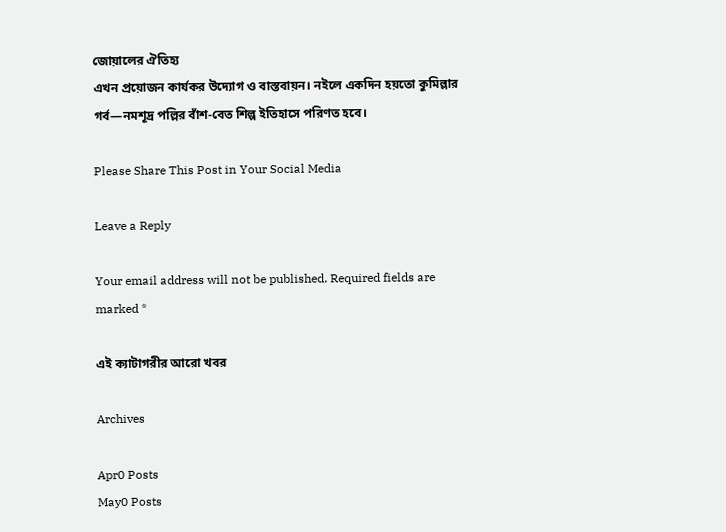জোয়ালের ঐতিহ্য
এখন প্রয়োজন কার্যকর উদ্যোগ ও বাস্তবায়ন। নইলে একদিন হয়তো কুমিল্লার গর্ব—নমশূদ্র পল্লির বাঁশ-বেত শিল্প ইতিহাসে পরিণত হবে।

Please Share This Post in Your Social Media

Leave a Reply

Your email address will not be published. Required fields are marked *

এই ক্যাটাগরীর আরো খবর

Archives

Apr0 Posts
May0 Posts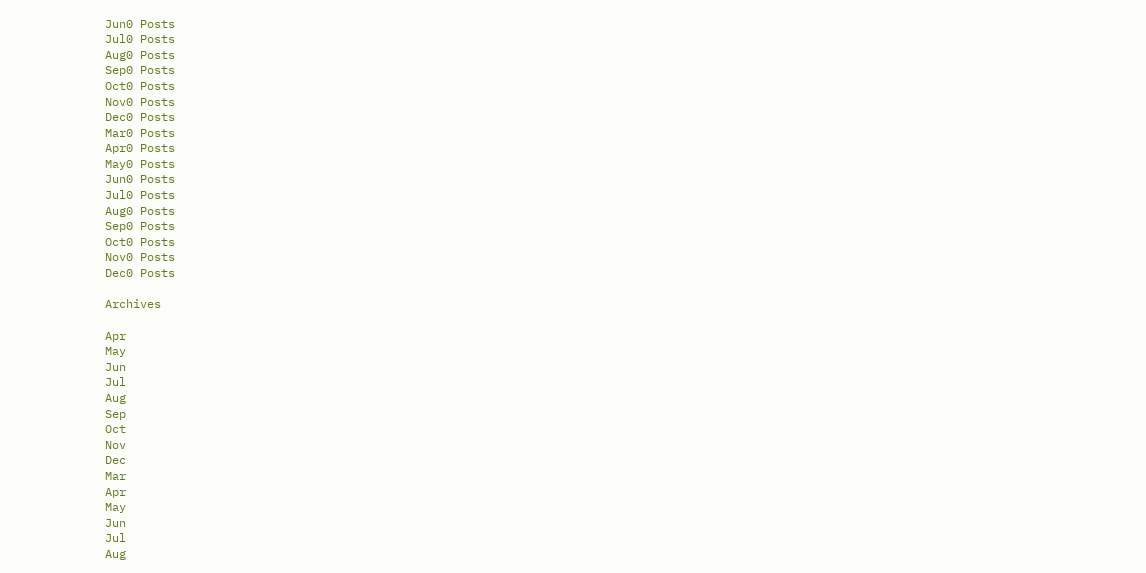Jun0 Posts
Jul0 Posts
Aug0 Posts
Sep0 Posts
Oct0 Posts
Nov0 Posts
Dec0 Posts
Mar0 Posts
Apr0 Posts
May0 Posts
Jun0 Posts
Jul0 Posts
Aug0 Posts
Sep0 Posts
Oct0 Posts
Nov0 Posts
Dec0 Posts

Archives

Apr
May
Jun
Jul
Aug
Sep
Oct
Nov
Dec
Mar
Apr
May
Jun
Jul
Aug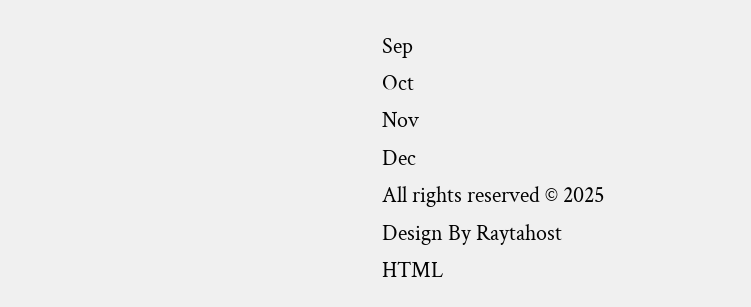Sep
Oct
Nov
Dec
All rights reserved © 2025
Design By Raytahost
HTML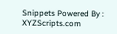Snippets Powered By : XYZScripts.com